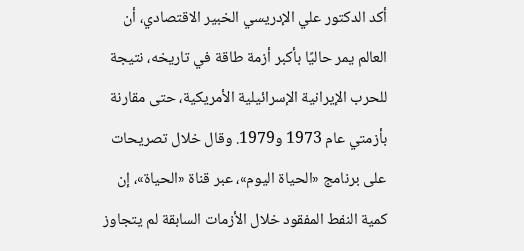أكد الدكتور علي الإدريسي الخبير الاقتصادي، أن العالم يمر حاليًا بأكبر أزمة طاقة في تاريخه، نتيجة للحرب الإيرانية الإسرائيلية الأمريكية، حتى مقارنة بأزمتي عام 1973 و1979. وقال خلال تصريحات على برنامج «الحياة اليوم»، عبر قناة «الحياة»، إن كمية النفط المفقود خلال الأزمات السابقة لم يتجاوز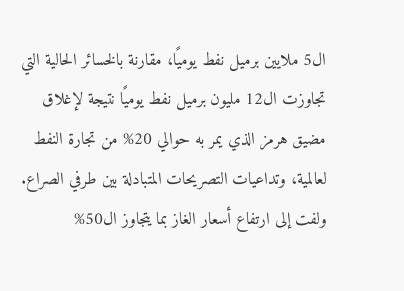ال5 ملايين برميل نفط يوميًا، مقارنة بالخسائر الحالية التي تجاوزت ال12 مليون برميل نفط يوميًا نتيجة لإغلاق مضيق هرمز الذي يمر به حوالي 20% من تجارة النفط لعالمية، وتداعيات التصريحات المتبادلة بين طرفي الصراع. ولفت إلى ارتفاع أسعار الغاز بما يتجاوز ال50%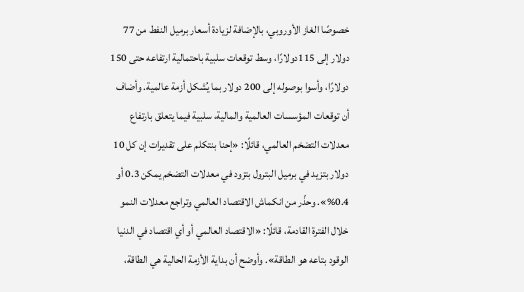خصوصًا الغاز الأوروبي، بالإضافة لزيادة أسعار برميل النفط من 77 دولار إلى 115دولارًا، وسط توقعات سلبية باحتمالية ارتفاعه حتى 150 دولارًا، وأسوا بوصوله إلى 200 دولار بما يُشكل أزمة عالمية. وأضاف أن توقعات المؤسسات العالمية والمالية، سلبية فيما يتعلق بارتفاع معدلات التضخم العالمي، قائلًا: «إحنا بنتكلم على تقديرات إن كل 10 دولار بتزيد في برميل البترول بتزود في معدلات التضخم يمكن 0.3 أو 0.4%». وحذّر من انكماش الاقتصاد العالمي وتراجع معدلات النمو خلال الفترة القادمة، قائلًا: «الاقتصاد العالمي أو أي اقتصاد في الدنيا الوقود بتاعه هو الطاقة». وأوضح أن بداية الأزمة الحالية هي الطاقة،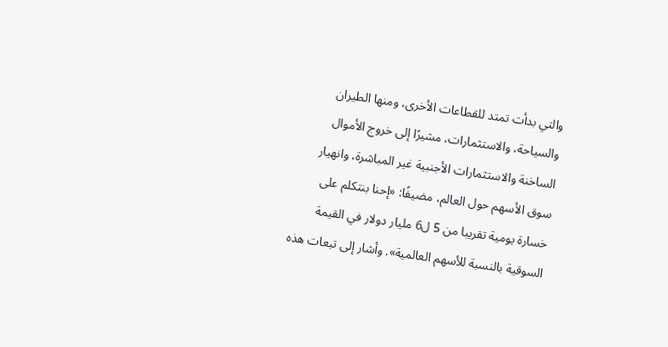والتي بدأت تمتد للقطاعات الأخرى، ومنها الطيران والسياحة، والاستثمارات، مشيرًا إلى خروج الأموال الساخنة والاستثمارات الأجنبية غير المباشرة، وانهيار سوق الأسهم حول العالم، مضيفًا: «إحنا بنتكلم على خسارة يومية تقريبا من 5 ل6 مليار دولار في القيمة السوقية بالنسبة للأسهم العالمية». وأشار إلى تبعات هذه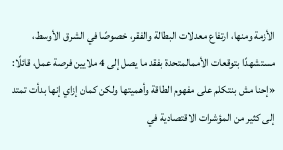الأزمة ومنها، ارتفاع معدلات البطالة والفقر، خصوصًا في الشرق الأوسط، مستشهدًا بتوقعات الأممالمتحدة بفقد ما يصل إلى 4 ملايين فرصة عمل، قائلًا: «إحنا مش بنتكلم على مفهوم الطاقة وأهميتها ولكن كمان إزاي إنها بدأت تمتد إلى كثير من المؤشرات الاقتصادية في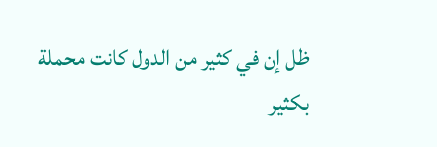ظل إن في كثير من الدول كانت محملة بكثير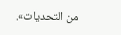من التحديات».